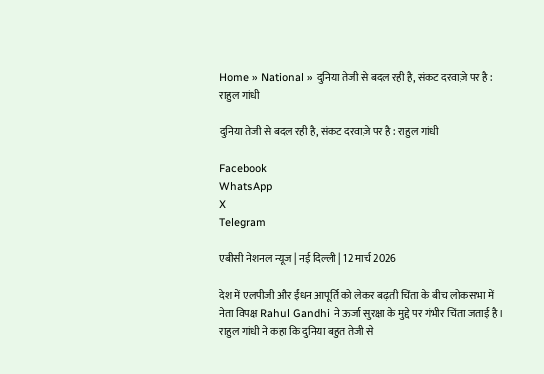Home » National » दुनिया तेजी से बदल रही है, संकट दरवाज़े पर है : राहुल गांधी

दुनिया तेजी से बदल रही है, संकट दरवाज़े पर है : राहुल गांधी

Facebook
WhatsApp
X
Telegram

एबीसी नेशनल न्यूज | नई दिल्ली | 12 मार्च 2026

देश में एलपीजी और ईंधन आपूर्ति को लेकर बढ़ती चिंता के बीच लोकसभा में नेता विपक्ष Rahul Gandhi ने ऊर्जा सुरक्षा के मुद्दे पर गंभीर चिंता जताई है। राहुल गांधी ने कहा कि दुनिया बहुत तेजी से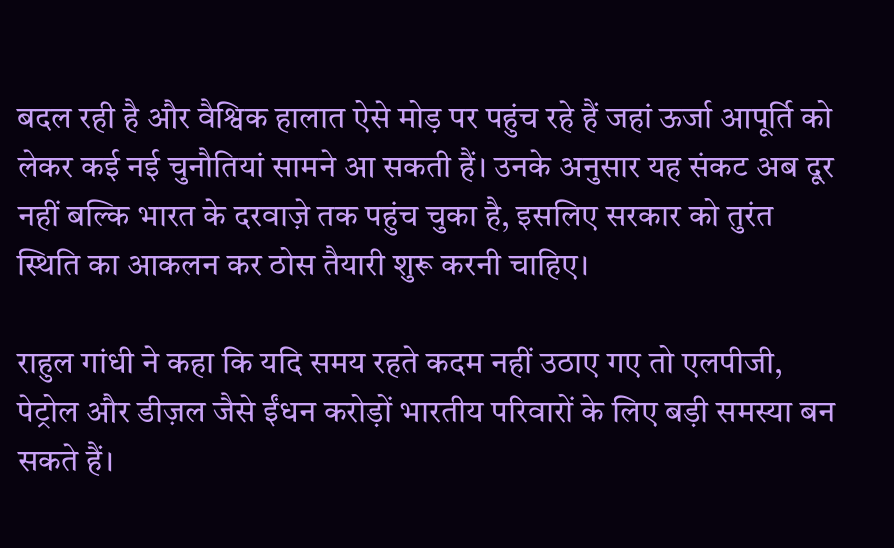बदल रही है और वैश्विक हालात ऐसे मोड़ पर पहुंच रहे हैं जहां ऊर्जा आपूर्ति को लेकर कई नई चुनौतियां सामने आ सकती हैं। उनके अनुसार यह संकट अब दूर नहीं बल्कि भारत के दरवाज़े तक पहुंच चुका है, इसलिए सरकार को तुरंत स्थिति का आकलन कर ठोस तैयारी शुरू करनी चाहिए।

राहुल गांधी ने कहा कि यदि समय रहते कदम नहीं उठाए गए तो एलपीजी, पेट्रोल और डीज़ल जैसे ईंधन करोड़ों भारतीय परिवारों के लिए बड़ी समस्या बन सकते हैं।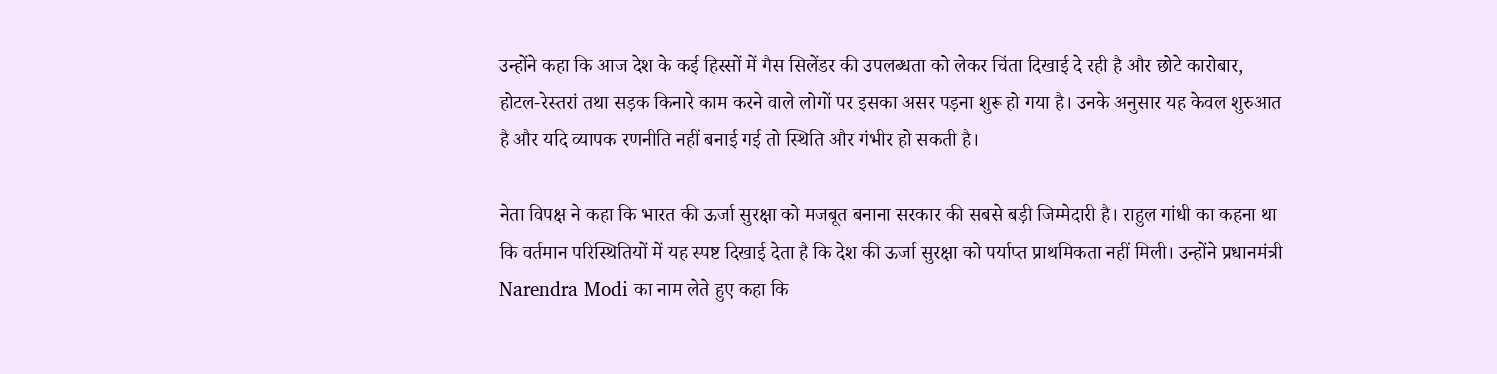उन्होंने कहा कि आज देश के कई हिस्सों में गैस सिलेंडर की उपलब्धता को लेकर चिंता दिखाई दे रही है और छोटे कारोबार, होटल-रेस्तरां तथा सड़क किनारे काम करने वाले लोगों पर इसका असर पड़ना शुरू हो गया है। उनके अनुसार यह केवल शुरुआत है और यदि व्यापक रणनीति नहीं बनाई गई तो स्थिति और गंभीर हो सकती है।

नेता विपक्ष ने कहा कि भारत की ऊर्जा सुरक्षा को मजबूत बनाना सरकार की सबसे बड़ी जिम्मेदारी है। राहुल गांधी का कहना था कि वर्तमान परिस्थितियों में यह स्पष्ट दिखाई देता है कि देश की ऊर्जा सुरक्षा को पर्याप्त प्राथमिकता नहीं मिली। उन्होंने प्रधानमंत्री Narendra Modi का नाम लेते हुए कहा कि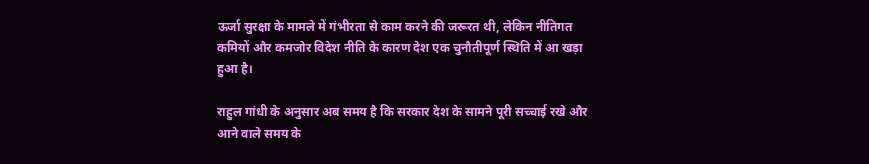ऊर्जा सुरक्षा के मामले में गंभीरता से काम करने की जरूरत थी, लेकिन नीतिगत कमियों और कमजोर विदेश नीति के कारण देश एक चुनौतीपूर्ण स्थिति में आ खड़ा हुआ है।

राहुल गांधी के अनुसार अब समय है कि सरकार देश के सामने पूरी सच्चाई रखे और आने वाले समय के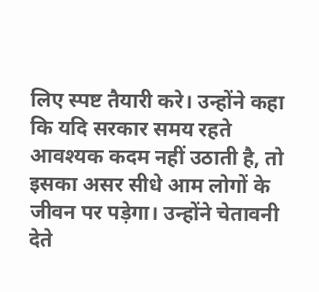लिए स्पष्ट तैयारी करे। उन्होंने कहा कि यदि सरकार समय रहते आवश्यक कदम नहीं उठाती है, तो इसका असर सीधे आम लोगों के जीवन पर पड़ेगा। उन्होंने चेतावनी देते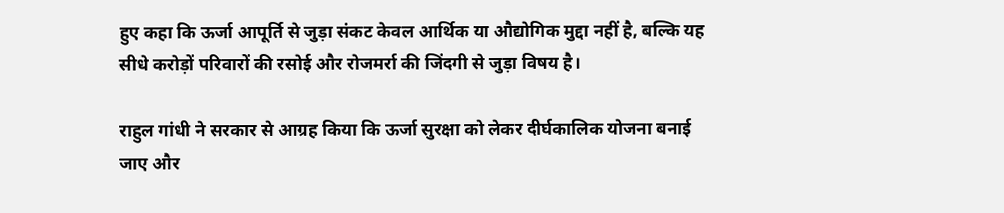हुए कहा कि ऊर्जा आपूर्ति से जुड़ा संकट केवल आर्थिक या औद्योगिक मुद्दा नहीं है, बल्कि यह सीधे करोड़ों परिवारों की रसोई और रोजमर्रा की जिंदगी से जुड़ा विषय है।

राहुल गांधी ने सरकार से आग्रह किया कि ऊर्जा सुरक्षा को लेकर दीर्घकालिक योजना बनाई जाए और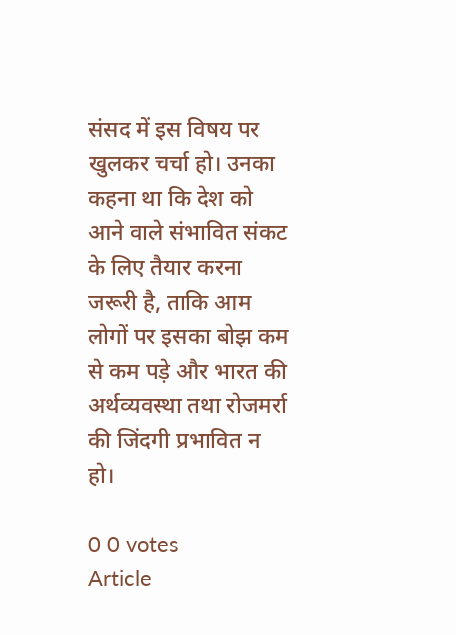संसद में इस विषय पर खुलकर चर्चा हो। उनका कहना था कि देश को आने वाले संभावित संकट के लिए तैयार करना जरूरी है, ताकि आम लोगों पर इसका बोझ कम से कम पड़े और भारत की अर्थव्यवस्था तथा रोजमर्रा की जिंदगी प्रभावित न हो।

0 0 votes
Article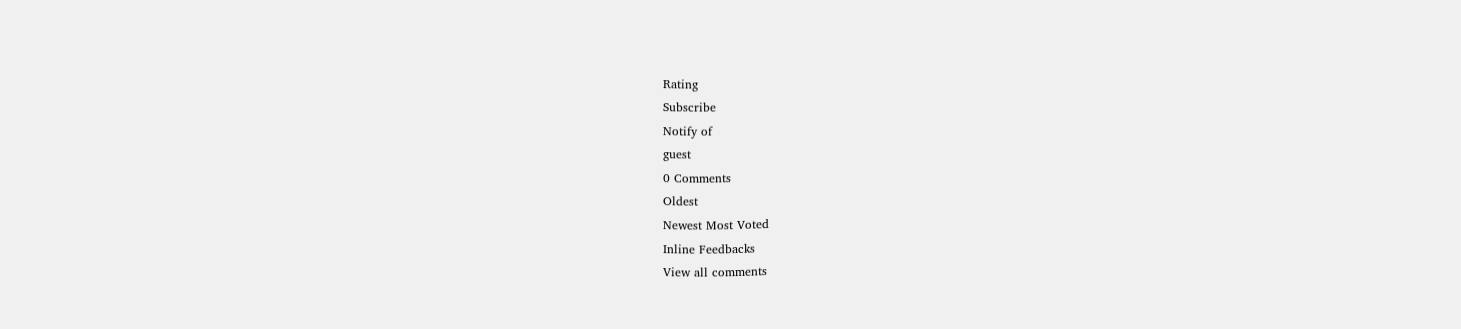Rating
Subscribe
Notify of
guest
0 Comments
Oldest
Newest Most Voted
Inline Feedbacks
View all comments